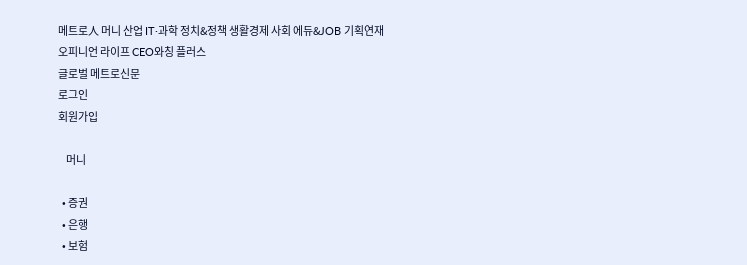메트로人 머니 산업 IT·과학 정치&정책 생활경제 사회 에듀&JOB 기획연재 오피니언 라이프 CEO와칭 플러스
글로벌 메트로신문
로그인
회원가입

    머니

  • 증권
  • 은행
  • 보험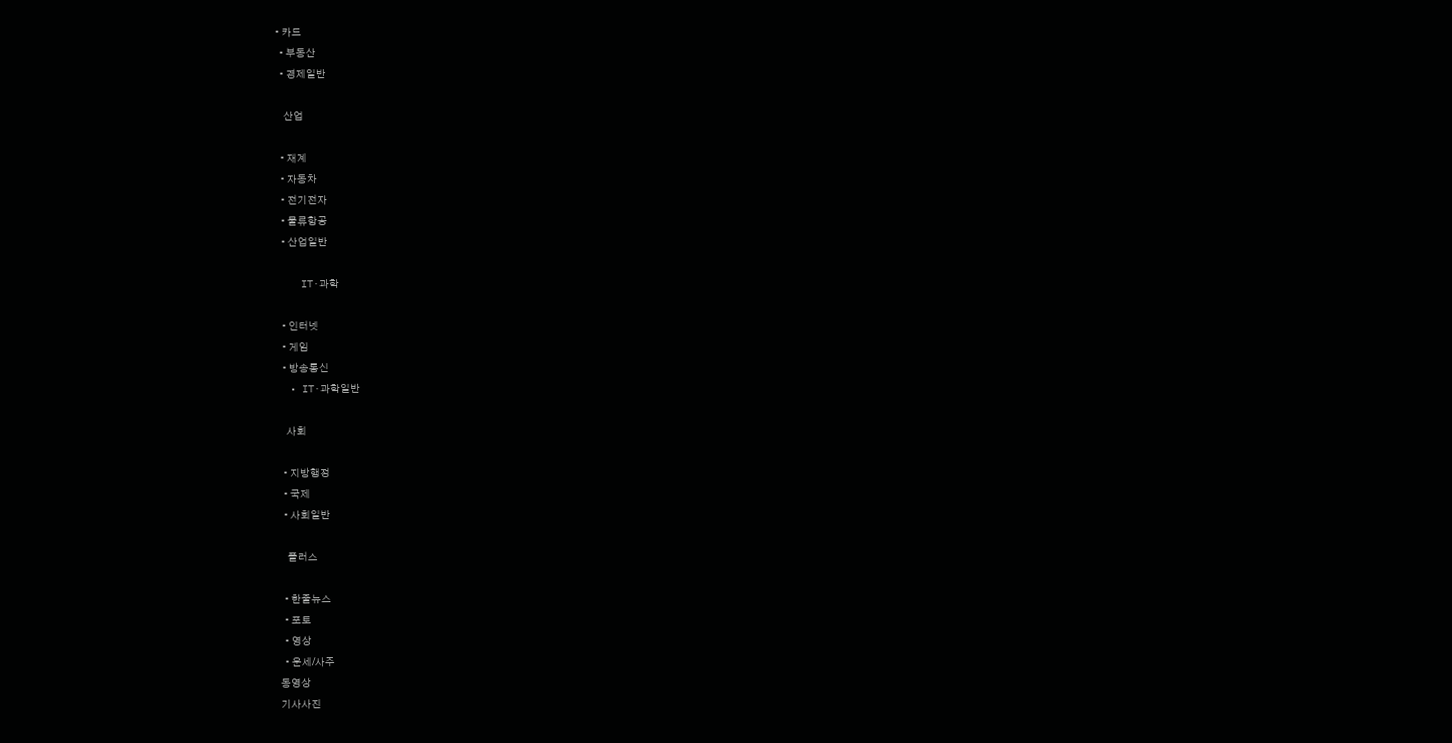• 카드
  • 부동산
  • 경제일반

    산업

  • 재계
  • 자동차
  • 전기전자
  • 물류항공
  • 산업일반

    IT·과학

  • 인터넷
  • 게임
  • 방송통신
  • IT·과학일반

    사회

  • 지방행정
  • 국제
  • 사회일반

    플러스

  • 한줄뉴스
  • 포토
  • 영상
  • 운세/사주
동영상
기사사진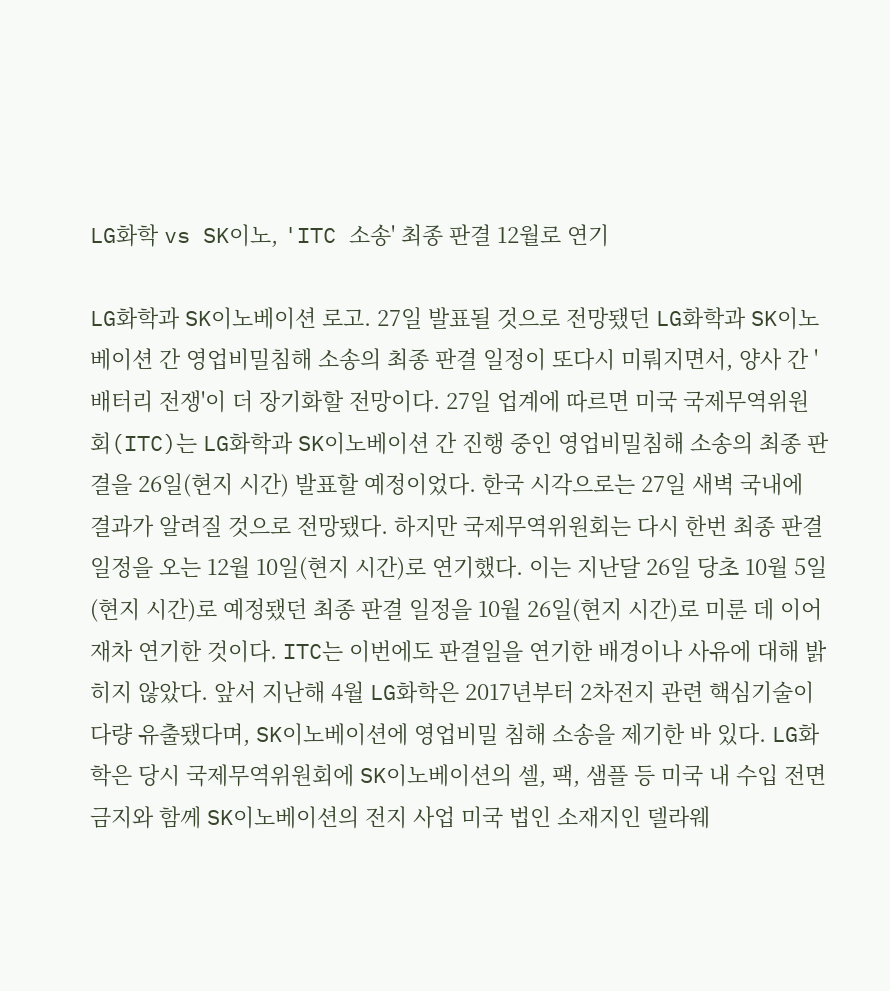LG화학 vs SK이노, 'ITC 소송' 최종 판결 12월로 연기

LG화학과 SK이노베이션 로고. 27일 발표될 것으로 전망됐던 LG화학과 SK이노베이션 간 영업비밀침해 소송의 최종 판결 일정이 또다시 미뤄지면서, 양사 간 '배터리 전쟁'이 더 장기화할 전망이다. 27일 업계에 따르면 미국 국제무역위원회(ITC)는 LG화학과 SK이노베이션 간 진행 중인 영업비밀침해 소송의 최종 판결을 26일(현지 시간) 발표할 예정이었다. 한국 시각으로는 27일 새벽 국내에 결과가 알려질 것으로 전망됐다. 하지만 국제무역위원회는 다시 한번 최종 판결 일정을 오는 12월 10일(현지 시간)로 연기했다. 이는 지난달 26일 당초 10월 5일(현지 시간)로 예정됐던 최종 판결 일정을 10월 26일(현지 시간)로 미룬 데 이어 재차 연기한 것이다. ITC는 이번에도 판결일을 연기한 배경이나 사유에 대해 밝히지 않았다. 앞서 지난해 4월 LG화학은 2017년부터 2차전지 관련 핵심기술이 다량 유출됐다며, SK이노베이션에 영업비밀 침해 소송을 제기한 바 있다. LG화학은 당시 국제무역위원회에 SK이노베이션의 셀, 팩, 샘플 등 미국 내 수입 전면 금지와 함께 SK이노베이션의 전지 사업 미국 법인 소재지인 델라웨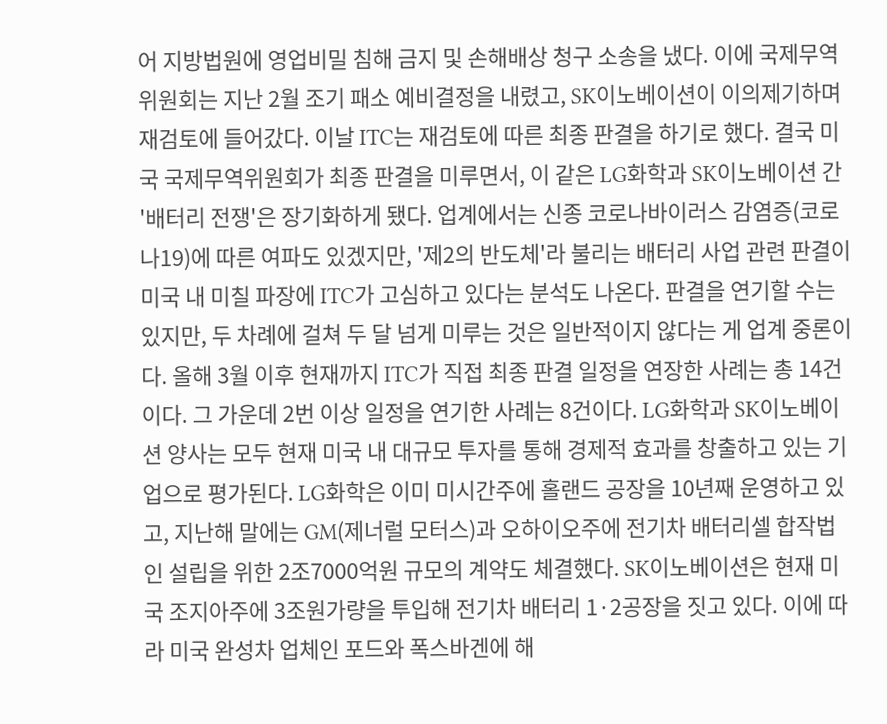어 지방법원에 영업비밀 침해 금지 및 손해배상 청구 소송을 냈다. 이에 국제무역위원회는 지난 2월 조기 패소 예비결정을 내렸고, SK이노베이션이 이의제기하며 재검토에 들어갔다. 이날 ITC는 재검토에 따른 최종 판결을 하기로 했다. 결국 미국 국제무역위원회가 최종 판결을 미루면서, 이 같은 LG화학과 SK이노베이션 간 '배터리 전쟁'은 장기화하게 됐다. 업계에서는 신종 코로나바이러스 감염증(코로나19)에 따른 여파도 있겠지만, '제2의 반도체'라 불리는 배터리 사업 관련 판결이 미국 내 미칠 파장에 ITC가 고심하고 있다는 분석도 나온다. 판결을 연기할 수는 있지만, 두 차례에 걸쳐 두 달 넘게 미루는 것은 일반적이지 않다는 게 업계 중론이다. 올해 3월 이후 현재까지 ITC가 직접 최종 판결 일정을 연장한 사례는 총 14건이다. 그 가운데 2번 이상 일정을 연기한 사례는 8건이다. LG화학과 SK이노베이션 양사는 모두 현재 미국 내 대규모 투자를 통해 경제적 효과를 창출하고 있는 기업으로 평가된다. LG화학은 이미 미시간주에 홀랜드 공장을 10년째 운영하고 있고, 지난해 말에는 GM(제너럴 모터스)과 오하이오주에 전기차 배터리셀 합작법인 설립을 위한 2조7000억원 규모의 계약도 체결했다. SK이노베이션은 현재 미국 조지아주에 3조원가량을 투입해 전기차 배터리 1·2공장을 짓고 있다. 이에 따라 미국 완성차 업체인 포드와 폭스바겐에 해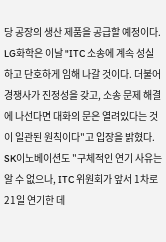당 공장의 생산 제품을 공급할 예정이다. LG화학은 이날 "ITC 소송에 계속 성실하고 단호하게 임해 나갈 것이다. 더불어 경쟁사가 진정성을 갖고, 소송 문제 해결에 나선다면 대화의 문은 열려있다는 것이 일관된 원칙이다"고 입장을 밝혔다. SK이노베이션도 "구체적인 연기 사유는 알 수 없으나, ITC 위원회가 앞서 1차로 21일 연기한 데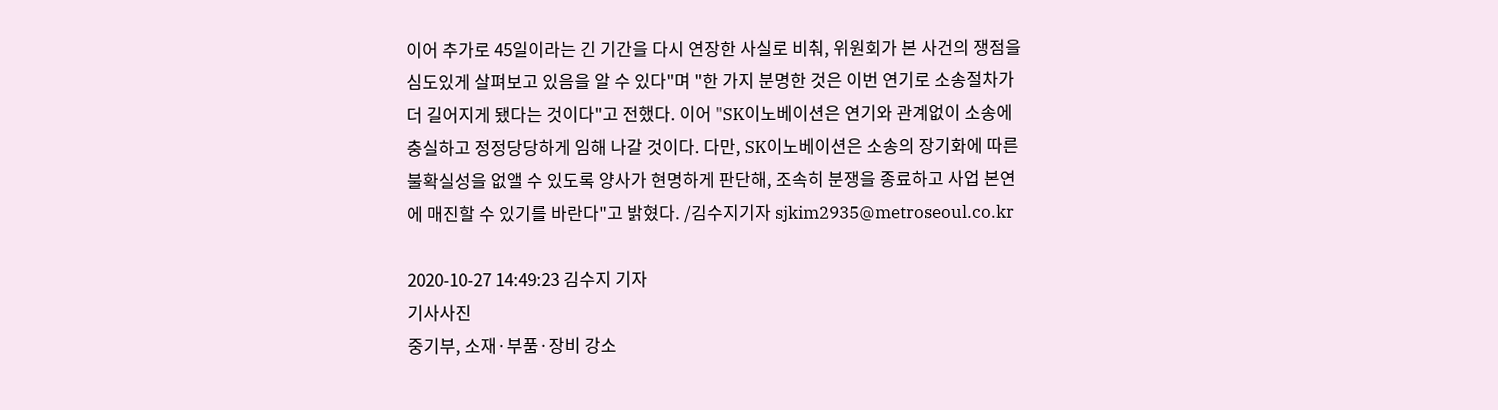이어 추가로 45일이라는 긴 기간을 다시 연장한 사실로 비춰, 위원회가 본 사건의 쟁점을 심도있게 살펴보고 있음을 알 수 있다"며 "한 가지 분명한 것은 이번 연기로 소송절차가 더 길어지게 됐다는 것이다"고 전했다. 이어 "SK이노베이션은 연기와 관계없이 소송에 충실하고 정정당당하게 임해 나갈 것이다. 다만, SK이노베이션은 소송의 장기화에 따른 불확실성을 없앨 수 있도록 양사가 현명하게 판단해, 조속히 분쟁을 종료하고 사업 본연에 매진할 수 있기를 바란다"고 밝혔다. /김수지기자 sjkim2935@metroseoul.co.kr

2020-10-27 14:49:23 김수지 기자
기사사진
중기부, 소재·부품·장비 강소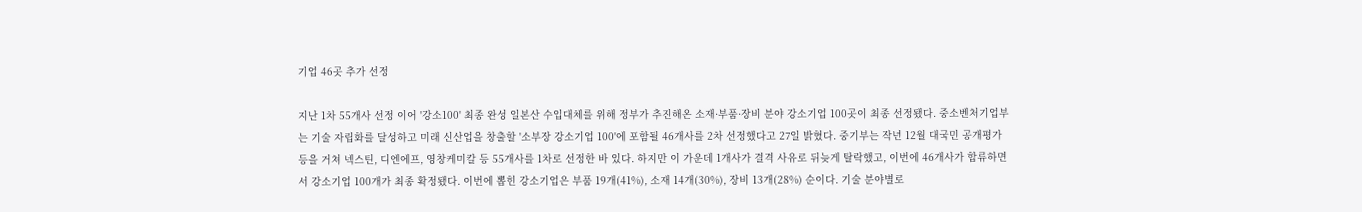기업 46곳 추가 선정

지난 1차 55개사 선정 이어 '강소100' 최종 완성 일본산 수입대체를 위해 정부가 추진해온 소재·부품·장비 분야 강소기업 100곳이 최종 선정됐다. 중소벤처기업부는 기술 자립화를 달성하고 미래 신산업을 창출할 '소부장 강소기업 100'에 포함될 46개사를 2차 선정했다고 27일 밝혔다. 중기부는 작년 12월 대국민 공개평가 등을 거쳐 넥스틴, 디엔에프, 영창케미칼 등 55개사를 1차로 선정한 바 있다. 하지만 이 가운데 1개사가 결격 사유로 뒤늦게 탈락했고, 이번에 46개사가 합류하면서 강소기업 100개가 최종 확정됐다. 이번에 뽑힌 강소기업은 부품 19개(41%), 소재 14개(30%), 장비 13개(28%) 순이다. 기술 분야별로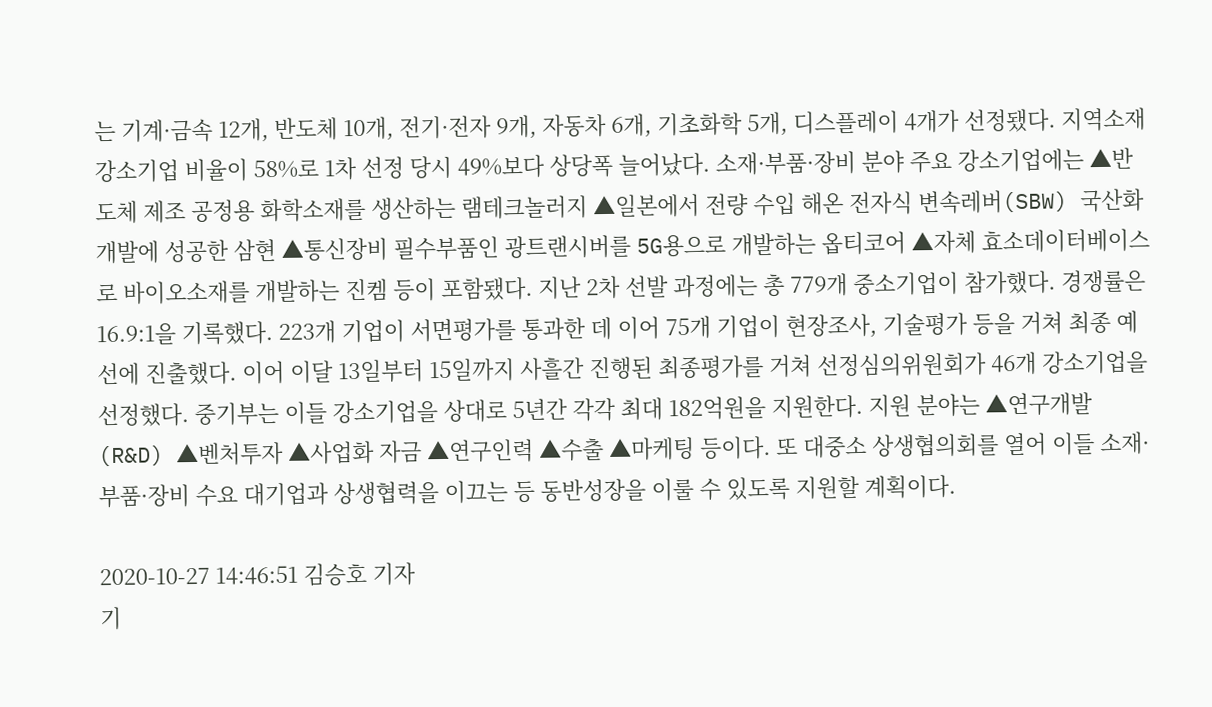는 기계·금속 12개, 반도체 10개, 전기·전자 9개, 자동차 6개, 기초화학 5개, 디스플레이 4개가 선정됐다. 지역소재 강소기업 비율이 58%로 1차 선정 당시 49%보다 상당폭 늘어났다. 소재·부품·장비 분야 주요 강소기업에는 ▲반도체 제조 공정용 화학소재를 생산하는 램테크놀러지 ▲일본에서 전량 수입 해온 전자식 변속레버(SBW) 국산화 개발에 성공한 삼현 ▲통신장비 필수부품인 광트랜시버를 5G용으로 개발하는 옵티코어 ▲자체 효소데이터베이스로 바이오소재를 개발하는 진켐 등이 포함됐다. 지난 2차 선발 과정에는 총 779개 중소기업이 참가했다. 경쟁률은 16.9:1을 기록했다. 223개 기업이 서면평가를 통과한 데 이어 75개 기업이 현장조사, 기술평가 등을 거쳐 최종 예선에 진출했다. 이어 이달 13일부터 15일까지 사흘간 진행된 최종평가를 거쳐 선정심의위원회가 46개 강소기업을 선정했다. 중기부는 이들 강소기업을 상대로 5년간 각각 최대 182억원을 지원한다. 지원 분야는 ▲연구개발(R&D) ▲벤처투자 ▲사업화 자금 ▲연구인력 ▲수출 ▲마케팅 등이다. 또 대중소 상생협의회를 열어 이들 소재·부품·장비 수요 대기업과 상생협력을 이끄는 등 동반성장을 이룰 수 있도록 지원할 계획이다.

2020-10-27 14:46:51 김승호 기자
기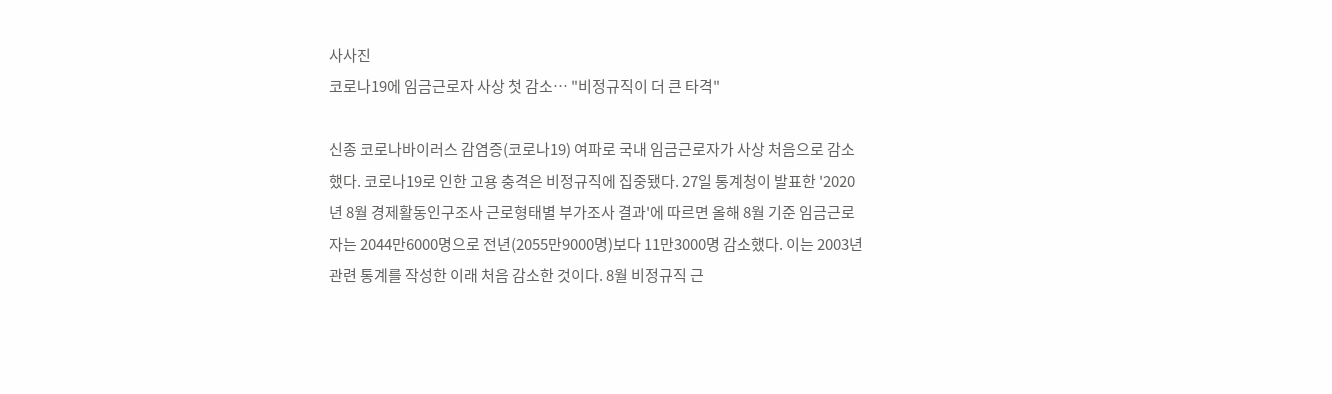사사진
코로나19에 임금근로자 사상 첫 감소… "비정규직이 더 큰 타격"

신종 코로나바이러스 감염증(코로나19) 여파로 국내 임금근로자가 사상 처음으로 감소했다. 코로나19로 인한 고용 충격은 비정규직에 집중됐다. 27일 통계청이 발표한 '2020년 8월 경제활동인구조사 근로형태별 부가조사 결과'에 따르면 올해 8월 기준 임금근로자는 2044만6000명으로 전년(2055만9000명)보다 11만3000명 감소했다. 이는 2003년 관련 통계를 작성한 이래 처음 감소한 것이다. 8월 비정규직 근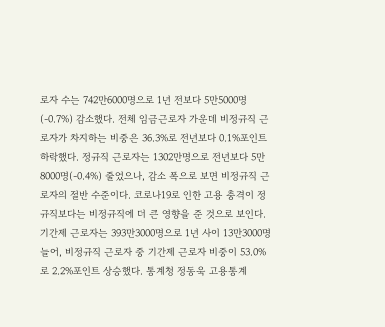로자 수는 742만6000명으로 1년 전보다 5만5000명(-0.7%) 감소했다. 전체 임금근로자 가운데 비정규직 근로자가 차지하는 비중은 36.3%로 전년보다 0.1%포인트 하락했다. 정규직 근로자는 1302만명으로 전년보다 5만8000명(-0.4%) 줄었으나, 감소 폭으로 보면 비정규직 근로자의 절반 수준이다. 코로나19로 인한 고용 충격이 정규직보다는 비정규직에 더 큰 영향을 준 것으로 보인다. 기간제 근로자는 393만3000명으로 1년 사이 13만3000명 늘어, 비정규직 근로자 중 기간제 근로자 비중이 53.0%로 2.2%포인트 상승했다. 통계청 정동욱 고용통계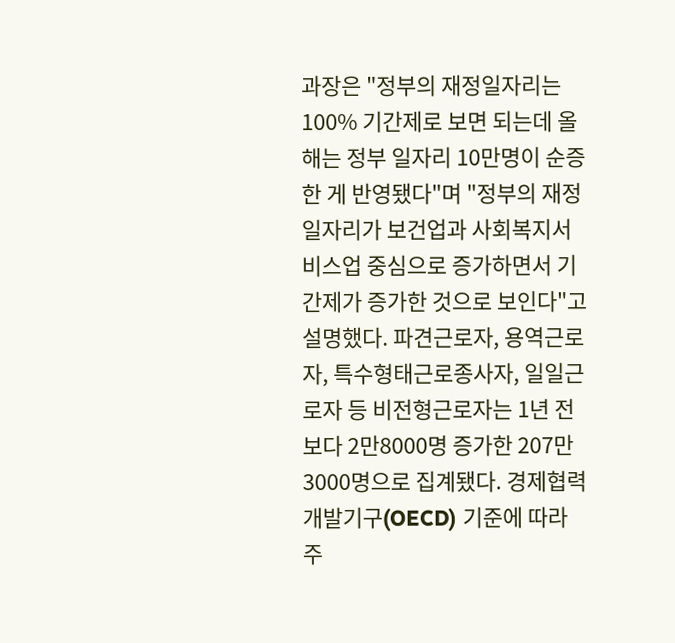과장은 "정부의 재정일자리는 100% 기간제로 보면 되는데 올해는 정부 일자리 10만명이 순증한 게 반영됐다"며 "정부의 재정일자리가 보건업과 사회복지서비스업 중심으로 증가하면서 기간제가 증가한 것으로 보인다"고 설명했다. 파견근로자, 용역근로자, 특수형태근로종사자, 일일근로자 등 비전형근로자는 1년 전보다 2만8000명 증가한 207만3000명으로 집계됐다. 경제협력개발기구(OECD) 기준에 따라 주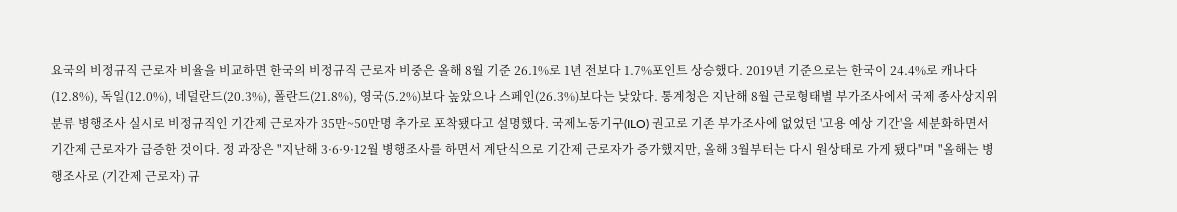요국의 비정규직 근로자 비율을 비교하면 한국의 비정규직 근로자 비중은 올해 8월 기준 26.1%로 1년 전보다 1.7%포인트 상승했다. 2019년 기준으로는 한국이 24.4%로 캐나다(12.8%), 독일(12.0%), 네덜란드(20.3%), 폴란드(21.8%), 영국(5.2%)보다 높았으나 스페인(26.3%)보다는 낮았다. 통계청은 지난해 8월 근로형태별 부가조사에서 국제 종사상지위분류 병행조사 실시로 비정규직인 기간제 근로자가 35만~50만명 추가로 포착됐다고 설명했다. 국제노동기구(ILO) 권고로 기존 부가조사에 없었던 '고용 예상 기간'을 세분화하면서 기간제 근로자가 급증한 것이다. 정 과장은 "지난해 3·6·9·12월 병행조사를 하면서 계단식으로 기간제 근로자가 증가했지만, 올해 3월부터는 다시 원상태로 가게 됐다"며 "올해는 병행조사로 (기간제 근로자) 규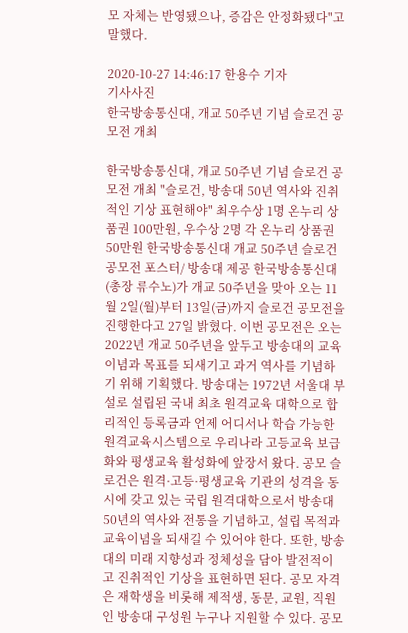모 자체는 반영됐으나, 증감은 안정화됐다"고 말했다.

2020-10-27 14:46:17 한용수 기자
기사사진
한국방송통신대, 개교 50주년 기념 슬로건 공모전 개최

한국방송통신대, 개교 50주년 기념 슬로건 공모전 개최 "슬로건, 방송대 50년 역사와 진취적인 기상 표현해야" 최우수상 1명 온누리 상품권 100만원, 우수상 2명 각 온누리 상품권 50만원 한국방송통신대 개교 50주년 슬로건 공모전 포스터/ 방송대 제공 한국방송통신대(총장 류수노)가 개교 50주년을 맞아 오는 11월 2일(월)부터 13일(금)까지 슬로건 공모전을 진행한다고 27일 밝혔다. 이번 공모전은 오는 2022년 개교 50주년을 앞두고 방송대의 교육이념과 목표를 되새기고 과거 역사를 기념하기 위해 기획했다. 방송대는 1972년 서울대 부설로 설립된 국내 최초 원격교육 대학으로 합리적인 등록금과 언제 어디서나 학습 가능한 원격교육시스템으로 우리나라 고등교육 보급화와 평생교육 활성화에 앞장서 왔다. 공모 슬로건은 원격·고등·평생교육 기관의 성격을 동시에 갖고 있는 국립 원격대학으로서 방송대 50년의 역사와 전통을 기념하고, 설립 목적과 교육이념을 되새길 수 있어야 한다. 또한, 방송대의 미래 지향성과 정체성을 담아 발전적이고 진취적인 기상을 표현하면 된다. 공모 자격은 재학생을 비롯해 제적생, 동문, 교원, 직원인 방송대 구성원 누구나 지원할 수 있다. 공모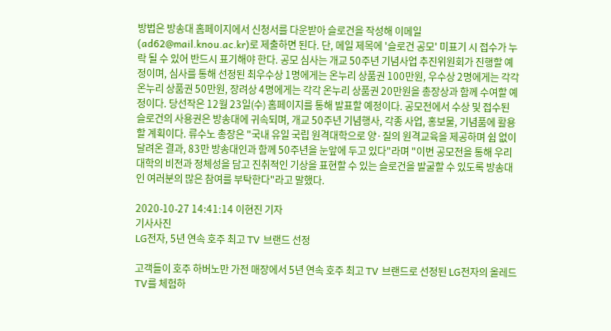방법은 방송대 홈페이지에서 신청서를 다운받아 슬로건을 작성해 이메일(ad62@mail.knou.ac.kr)로 제출하면 된다. 단, 메일 제목에 '슬로건 공모' 미표기 시 접수가 누락 될 수 있어 반드시 표기해야 한다. 공모 심사는 개교 50주년 기념사업 추진위원회가 진행할 예정이며, 심사를 통해 선정된 최우수상 1명에게는 온누리 상품권 100만원, 우수상 2명에게는 각각 온누리 상품권 50만원, 장려상 4명에게는 각각 온누리 상품권 20만원을 총장상과 함께 수여할 예정이다. 당선작은 12월 23일(수) 홈페이지를 통해 발표할 예정이다. 공모전에서 수상 및 접수된 슬로건의 사용권은 방송대에 귀속되며, 개교 50주년 기념행사, 각종 사업, 홍보물, 기념품에 활용할 계획이다. 류수노 총장은 "국내 유일 국립 원격대학으로 양·질의 원격교육을 제공하며 쉼 없이 달려온 결과, 83만 방송대인과 함께 50주년을 눈앞에 두고 있다"라며 "이번 공모전을 통해 우리 대학의 비전과 정체성을 담고 진취적인 기상을 표현할 수 있는 슬로건을 발굴할 수 있도록 방송대인 여러분의 많은 참여를 부탁한다"라고 말했다.

2020-10-27 14:41:14 이현진 기자
기사사진
LG전자, 5년 연속 호주 최고 TV 브랜드 선정

고객들이 호주 하버노만 가전 매장에서 5년 연속 호주 최고 TV 브랜드로 선정된 LG전자의 올레드 TV를 체험하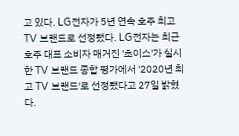고 있다. LG전자가 5년 연속 호주 최고 TV 브랜드로 선정됐다. LG전자는 최근 호주 대표 소비자 매거진 '초이스'가 실시한 TV 브랜드 종합 평가에서 '2020년 최고 TV 브랜드'로 선정됐다고 27일 밝혔다.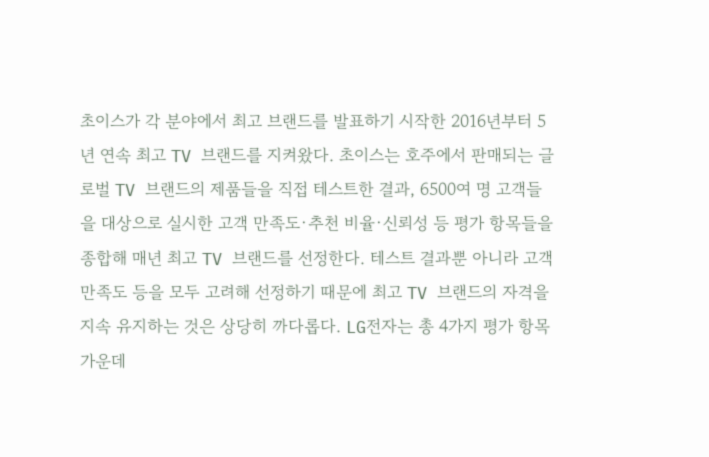초이스가 각 분야에서 최고 브랜드를 발표하기 시작한 2016년부터 5년 연속 최고 TV 브랜드를 지켜왔다. 초이스는 호주에서 판매되는 글로벌 TV 브랜드의 제품들을 직접 테스트한 결과, 6500여 명 고객들을 대상으로 실시한 고객 만족도·추천 비율·신뢰성 등 평가 항목들을 종합해 매년 최고 TV 브랜드를 선정한다. 테스트 결과뿐 아니라 고객 만족도 등을 모두 고려해 선정하기 때문에 최고 TV 브랜드의 자격을 지속 유지하는 것은 상당히 까다롭다. LG전자는 총 4가지 평가 항목 가운데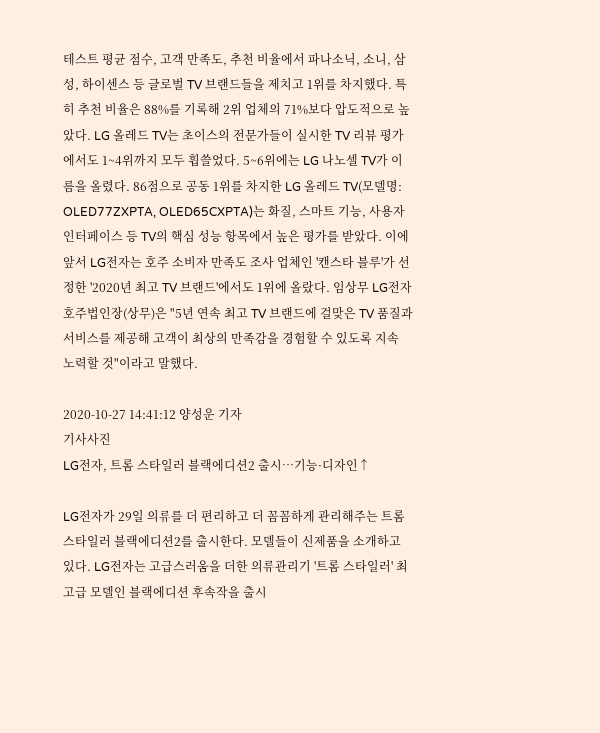테스트 평균 점수, 고객 만족도, 추천 비율에서 파나소닉, 소니, 삼성, 하이센스 등 글로벌 TV 브랜드들을 제치고 1위를 차지했다. 특히 추천 비율은 88%를 기록해 2위 업체의 71%보다 압도적으로 높았다. LG 올레드 TV는 초이스의 전문가들이 실시한 TV 리뷰 평가에서도 1~4위까지 모두 휩쓸었다. 5~6위에는 LG 나노셀 TV가 이름을 올렸다. 86점으로 공동 1위를 차지한 LG 올레드 TV(모델명: OLED77ZXPTA, OLED65CXPTA)는 화질, 스마트 기능, 사용자 인터페이스 등 TV의 핵심 성능 항목에서 높은 평가를 받았다. 이에 앞서 LG전자는 호주 소비자 만족도 조사 업체인 '캔스타 블루'가 선정한 '2020년 최고 TV 브랜드'에서도 1위에 올랐다. 임상무 LG전자 호주법인장(상무)은 "5년 연속 최고 TV 브랜드에 걸맞은 TV 품질과 서비스를 제공해 고객이 최상의 만족감을 경험할 수 있도록 지속 노력할 것"이라고 말했다.

2020-10-27 14:41:12 양성운 기자
기사사진
LG전자, 트롬 스타일러 블랙에디션2 출시…기능·디자인↑

LG전자가 29일 의류를 더 편리하고 더 꼼꼼하게 관리해주는 트롬 스타일러 블랙에디션2를 출시한다. 모델들이 신제품을 소개하고 있다. LG전자는 고급스러움을 더한 의류관리기 '트롬 스타일러' 최고급 모델인 블랙에디션 후속작을 출시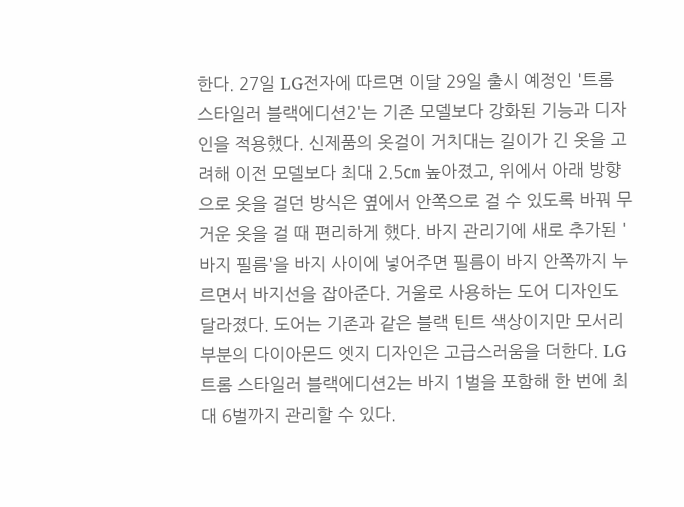한다. 27일 LG전자에 따르면 이달 29일 출시 예정인 '트롬 스타일러 블랙에디션2'는 기존 모델보다 강화된 기능과 디자인을 적용했다. 신제품의 옷걸이 거치대는 길이가 긴 옷을 고려해 이전 모델보다 최대 2.5㎝ 높아졌고, 위에서 아래 방향으로 옷을 걸던 방식은 옆에서 안쪽으로 걸 수 있도록 바꿔 무거운 옷을 걸 때 편리하게 했다. 바지 관리기에 새로 추가된 '바지 필름'을 바지 사이에 넣어주면 필름이 바지 안쪽까지 누르면서 바지선을 잡아준다. 거울로 사용하는 도어 디자인도 달라졌다. 도어는 기존과 같은 블랙 틴트 색상이지만 모서리 부분의 다이아몬드 엣지 디자인은 고급스러움을 더한다. LG 트롬 스타일러 블랙에디션2는 바지 1벌을 포함해 한 번에 최대 6벌까지 관리할 수 있다.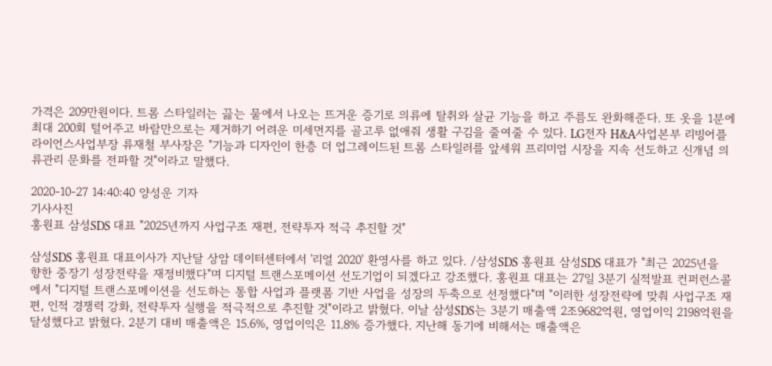가격은 209만원이다. 트롬 스타일러는 끓는 물에서 나오는 뜨거운 증기로 의류에 탈취와 살균 기능을 하고 주름도 완화해준다. 또 옷을 1분에 최대 200회 털어주고 바람만으로는 제거하기 어려운 미세먼지를 골고루 없애줘 생활 구김을 줄여줄 수 있다. LG전자 H&A사업본부 리빙어플라이언스사업부장 류재철 부사장은 "기능과 디자인이 한층 더 업그레이드된 트롬 스타일러를 앞세워 프리미엄 시장을 지속 선도하고 신개념 의류관리 문화를 전파할 것"이라고 말했다.

2020-10-27 14:40:40 양성운 기자
기사사진
홍원표 삼성SDS 대표 "2025년까지 사업구조 재편, 전략투자 적극 추진할 것"

삼성SDS 홍원표 대표이사가 지난달 상암 데이터센터에서 '리얼 2020' 환영사를 하고 있다. /삼성SDS 홍원표 삼성SDS 대표가 "최근 2025년을 향한 중장기 성장전략을 재정비했다"며 디지털 트랜스포메이션 선도기업이 되겠다고 강조했다. 홍원표 대표는 27일 3분기 실적발표 컨퍼런스콜에서 "디지털 트랜스포메이션을 선도하는 통합 사업과 플랫폼 기반 사업을 성장의 두축으로 선정했다"며 "이러한 성장전략에 맞춰 사업구조 재편, 인적 경쟁력 강화, 전략투자 실행을 적극적으로 추진할 것"이라고 밝혔다. 이날 삼성SDS는 3분기 매출액 2조9682억원, 영업이익 2198억원을 달성했다고 밝혔다. 2분기 대비 매출액은 15.6%, 영업이익은 11.8% 증가했다. 지난해 동기에 비해서는 매출액은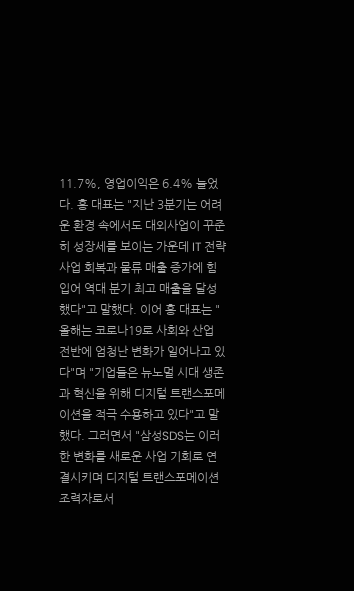11.7%, 영업이익은 6.4% 늘었다. 홍 대표는 "지난 3분기는 어려운 환경 속에서도 대외사업이 꾸준히 성장세를 보이는 가운데 IT 전략사업 회복과 물류 매출 증가에 힘입어 역대 분기 최고 매출을 달성했다"고 말했다. 이어 홍 대표는 "올해는 코로나19로 사회와 산업 전반에 엄청난 변화가 일어나고 있다"며 "기업들은 뉴노멀 시대 생존과 혁신을 위해 디지털 트랜스포메이션을 적극 수용하고 있다"고 말했다. 그러면서 "삼성SDS는 이러한 변화를 새로운 사업 기회로 연결시키며 디지털 트랜스포메이션 조력자로서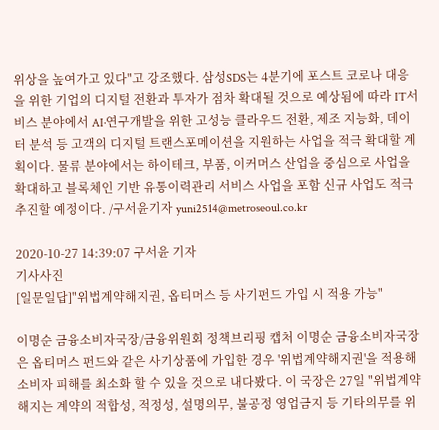위상을 높여가고 있다"고 강조했다. 삼성SDS는 4분기에 포스트 코로나 대응을 위한 기업의 디지털 전환과 투자가 점차 확대될 것으로 예상됨에 따라 IT서비스 분야에서 AI·연구개발을 위한 고성능 클라우드 전환, 제조 지능화, 데이터 분석 등 고객의 디지털 트랜스포메이션을 지원하는 사업을 적극 확대할 계획이다. 물류 분야에서는 하이테크, 부품, 이커머스 산업을 중심으로 사업을 확대하고 블록체인 기반 유통이력관리 서비스 사업을 포함 신규 사업도 적극 추진할 예정이다. /구서윤기자 yuni2514@metroseoul.co.kr

2020-10-27 14:39:07 구서윤 기자
기사사진
[일문일답]"위법계약해지권, 옵티머스 등 사기펀드 가입 시 적용 가능"

이명순 금융소비자국장/금융위원회 정책브리핑 캡처 이명순 금융소비자국장은 옵티머스 펀드와 같은 사기상품에 가입한 경우 '위법계약해지권'을 적용해 소비자 피해를 최소화 할 수 있을 것으로 내다봤다. 이 국장은 27일 "위법계약해지는 계약의 적합성, 적정성, 설명의무, 불공정 영업금지 등 기타의무를 위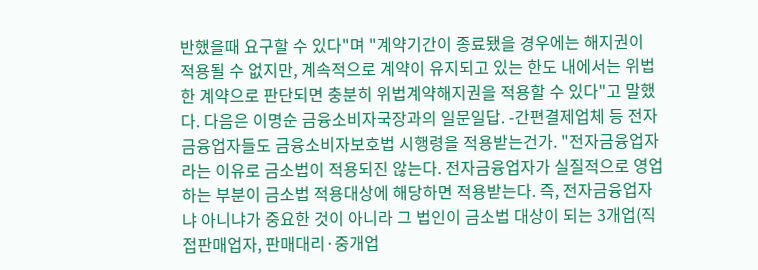반했을때 요구할 수 있다"며 "계약기간이 종료됐을 경우에는 해지권이 적용될 수 없지만, 계속적으로 계약이 유지되고 있는 한도 내에서는 위법한 계약으로 판단되면 충분히 위법계약해지권을 적용할 수 있다"고 말했다. 다음은 이명순 금융소비자국장과의 일문일답. -간편결제업체 등 전자금융업자들도 금융소비자보호법 시행령을 적용받는건가. "전자금융업자라는 이유로 금소법이 적용되진 않는다. 전자금융업자가 실질적으로 영업하는 부분이 금소법 적용대상에 해당하면 적용받는다. 즉, 전자금융업자냐 아니냐가 중요한 것이 아니라 그 법인이 금소법 대상이 되는 3개업(직접판매업자, 판매대리·중개업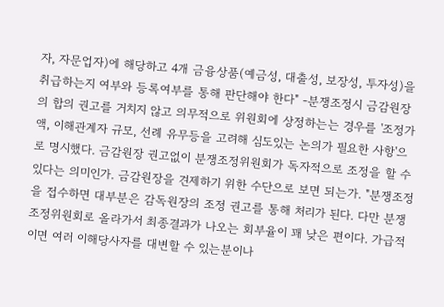자, 자문업자)에 해당하고 4개 금융상품(예금성, 대출성, 보장성, 투자성)을 취급하는지 여부와 등록여부를 통해 판단해야 한다" -분쟁조정시 금감원장의 합의 권고를 거치지 않고 의무적으로 위원회에 상정하는는 경우를 '조정가액, 이해관계자 규모, 선례 유무등을 고려해 심도있는 논의가 필요한 사항'으로 명시했다. 금감원장 권고없이 분쟁조정위원회가 독자적으로 조정을 할 수 있다는 의미인가. 금감원장을 견제하기 위한 수단으로 보면 되는가. "분쟁조정을 접수하면 대부분은 감독원장의 조정 권고를 통해 처리가 된다. 다만 분쟁조정위원회로 올라가서 최종결과가 나오는 회부율이 꽤 낮은 편이다. 가급적이면 여러 이해당사자를 대변할 수 있는분이나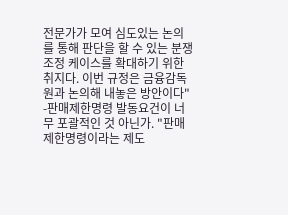전문가가 모여 심도있는 논의를 통해 판단을 할 수 있는 분쟁조정 케이스를 확대하기 위한 취지다. 이번 규정은 금융감독원과 논의해 내놓은 방안이다" -판매제한명령 발동요건이 너무 포괄적인 것 아닌가. "판매제한명령이라는 제도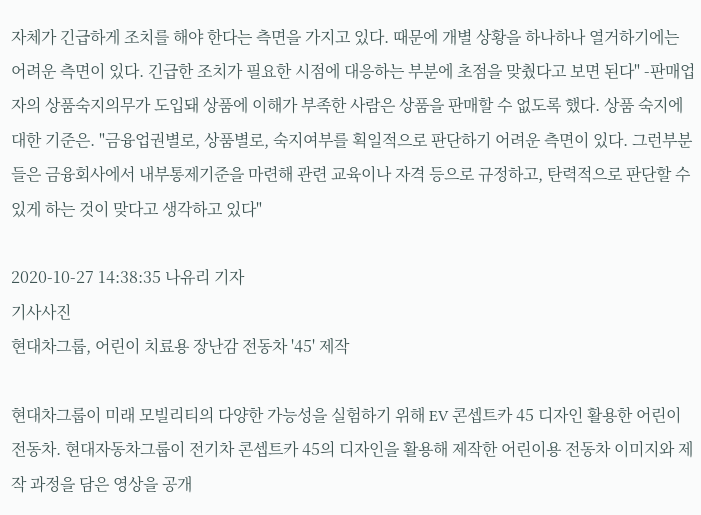자체가 긴급하게 조치를 해야 한다는 측면을 가지고 있다. 때문에 개별 상황을 하나하나 열거하기에는 어려운 측면이 있다. 긴급한 조치가 필요한 시점에 대응하는 부분에 초점을 맞췄다고 보면 된다" -판매업자의 상품숙지의무가 도입돼 상품에 이해가 부족한 사람은 상품을 판매할 수 없도록 했다. 상품 숙지에 대한 기준은. "금융업권별로, 상품별로, 숙지여부를 획일적으로 판단하기 어려운 측면이 있다. 그런부분들은 금융회사에서 내부통제기준을 마련해 관련 교육이나 자격 등으로 규정하고, 탄력적으로 판단할 수 있게 하는 것이 맞다고 생각하고 있다"

2020-10-27 14:38:35 나유리 기자
기사사진
현대차그룹, 어린이 치료용 장난감 전동차 '45' 제작

현대차그룹이 미래 모빌리티의 다양한 가능성을 실험하기 위해 EV 콘셉트카 45 디자인 활용한 어린이 전동차. 현대자동차그룹이 전기차 콘셉트카 45의 디자인을 활용해 제작한 어린이용 전동차 이미지와 제작 과정을 담은 영상을 공개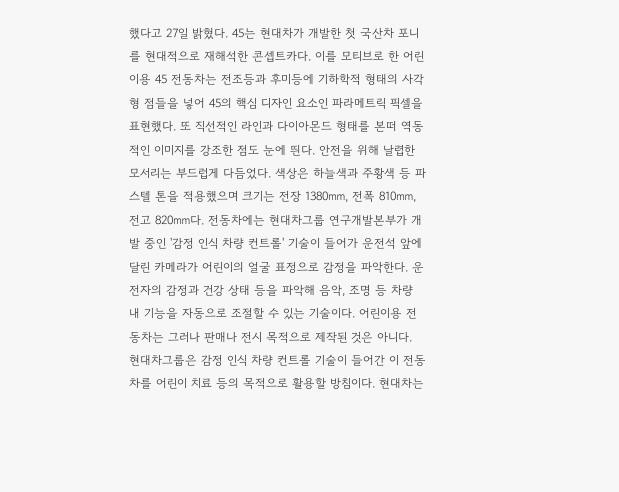했다고 27일 밝혔다. 45는 현대차가 개발한 첫 국산차 포니를 현대적으로 재해석한 콘셉트카다. 이를 모티브로 한 어린이용 45 전동차는 전조등과 후미등에 기하학적 형태의 사각형 점들을 넣어 45의 핵심 디자인 요소인 파라메트릭 픽셀을 표현했다. 또 직선적인 라인과 다이아몬드 형태를 본떠 역동적인 이미지를 강조한 점도 눈에 띈다. 안전을 위해 날렵한 모서리는 부드럽게 다듬었다. 색상은 하늘색과 주황색 등 파스텔 톤을 적용했으며 크기는 전장 1380㎜, 전폭 810㎜, 전고 820㎜다. 전동차에는 현대차그룹 연구개발본부가 개발 중인 '감정 인식 차량 컨트롤' 기술이 들어가 운전석 앞에 달린 카메라가 어린이의 얼굴 표정으로 감정을 파악한다. 운전자의 감정과 건강 상태 등을 파악해 음악, 조명 등 차량 내 기능을 자동으로 조절할 수 있는 기술이다. 어린이용 전동차는 그러나 판매나 전시 목적으로 제작된 것은 아니다. 현대차그룹은 감정 인식 차량 컨트롤 기술이 들어간 이 전동차를 어린이 치료 등의 목적으로 활용할 방침이다. 현대차는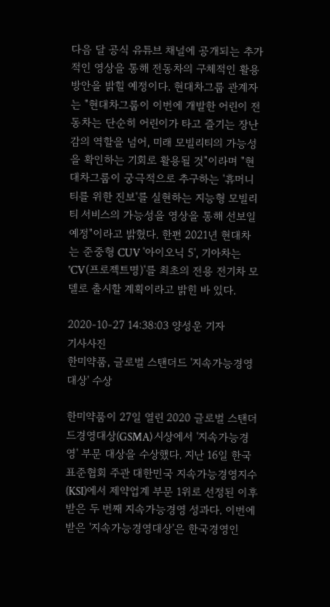다음 달 공식 유튜브 채널에 공개되는 추가적인 영상을 통해 전동차의 구체적인 활용 방안을 밝힐 예정이다. 현대차그룹 관계자는 "현대차그룹이 이번에 개발한 어린이 전동차는 단순히 어린이가 타고 즐기는 장난감의 역할을 넘어, 미래 모빌리티의 가능성을 확인하는 기회로 활용될 것"이라며 "현대차그룹이 궁극적으로 추구하는 '휴머니티를 위한 진보'를 실현하는 지능형 모빌리티 서비스의 가능성을 영상을 통해 선보일 예정"이라고 밝혔다. 한편 2021년 현대차는 준중형 CUV '아이오닉 5', 기아차는 'CV(프로젝트명)'를 최초의 전용 전기차 모델로 출시할 계획이라고 밝힌 바 있다.

2020-10-27 14:38:03 양성운 기자
기사사진
한미약품, 글로벌 스탠더드 '지속가능경영대상' 수상

한미약품이 27일 열린 2020 글로벌 스탠더드경영대상(GSMA) 시상에서 '지속가능경영' 부문 대상을 수상했다. 지난 16일 한국표준협회 주관 대한민국 지속가능경영지수(KSI)에서 제약업계 부문 1위로 선정된 이후 받은 두 번째 지속가능경영 성과다. 이번에 받은 '지속가능경영대상'은 한국경영인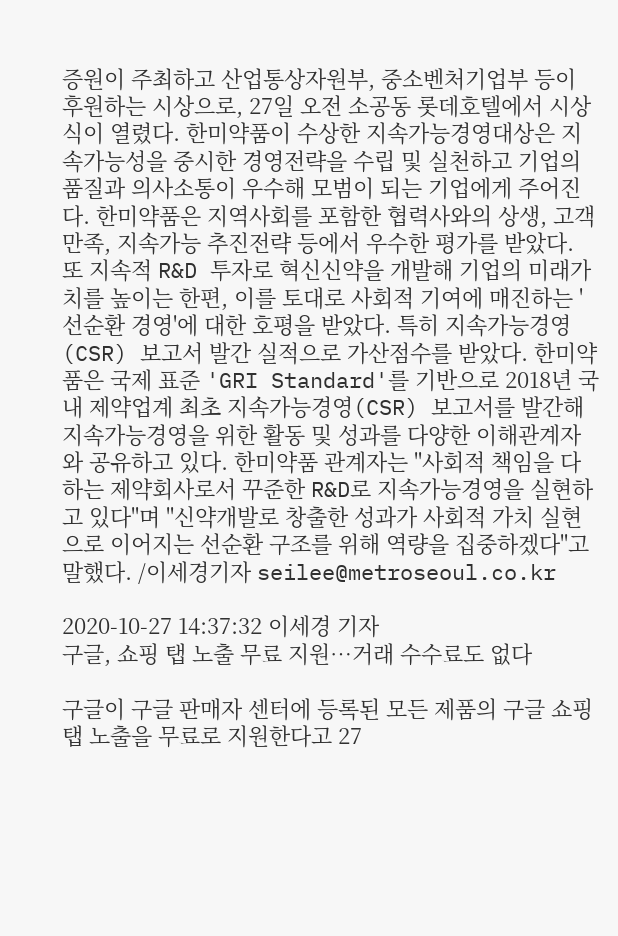증원이 주최하고 산업통상자원부, 중소벤처기업부 등이 후원하는 시상으로, 27일 오전 소공동 롯데호텔에서 시상식이 열렸다. 한미약품이 수상한 지속가능경영대상은 지속가능성을 중시한 경영전략을 수립 및 실천하고 기업의 품질과 의사소통이 우수해 모범이 되는 기업에게 주어진다. 한미약품은 지역사회를 포함한 협력사와의 상생, 고객만족, 지속가능 추진전략 등에서 우수한 평가를 받았다. 또 지속적 R&D 투자로 혁신신약을 개발해 기업의 미래가치를 높이는 한편, 이를 토대로 사회적 기여에 매진하는 '선순환 경영'에 대한 호평을 받았다. 특히 지속가능경영(CSR) 보고서 발간 실적으로 가산점수를 받았다. 한미약품은 국제 표준 'GRI Standard'를 기반으로 2018년 국내 제약업계 최초 지속가능경영(CSR) 보고서를 발간해 지속가능경영을 위한 활동 및 성과를 다양한 이해관계자와 공유하고 있다. 한미약품 관계자는 "사회적 책임을 다하는 제약회사로서 꾸준한 R&D로 지속가능경영을 실현하고 있다"며 "신약개발로 창출한 성과가 사회적 가치 실현으로 이어지는 선순환 구조를 위해 역량을 집중하겠다"고 말했다. /이세경기자 seilee@metroseoul.co.kr

2020-10-27 14:37:32 이세경 기자
구글, 쇼핑 탭 노출 무료 지원…거래 수수료도 없다

구글이 구글 판매자 센터에 등록된 모든 제품의 구글 쇼핑 탭 노출을 무료로 지원한다고 27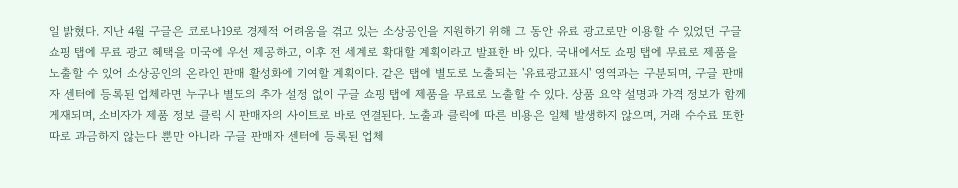일 밝혔다. 지난 4월 구글은 코로나19로 경제적 어려움을 겪고 있는 소상공인을 지원하기 위해 그 동안 유료 광고로만 이용할 수 있었던 구글 쇼핑 탭에 무료 광고 혜택을 미국에 우선 제공하고, 이후 전 세계로 확대할 계획이라고 발표한 바 있다. 국내에서도 쇼핑 탭에 무료로 제품을 노출할 수 있어 소상공인의 온라인 판매 활성화에 기여할 계획이다. 같은 탭에 별도로 노출되는 '유료광고표시' 영역과는 구분되며, 구글 판매자 센터에 등록된 업체라면 누구나 별도의 추가 설정 없이 구글 쇼핑 탭에 제품을 무료로 노출할 수 있다. 상품 요약 설명과 가격 정보가 함께 게재되며, 소비자가 제품 정보 클릭 시 판매자의 사이트로 바로 연결된다. 노출과 클릭에 따른 비용은 일체 발생하지 않으며, 거래 수수료 또한 따로 과금하지 않는다 뿐만 아니라 구글 판매자 센터에 등록된 업체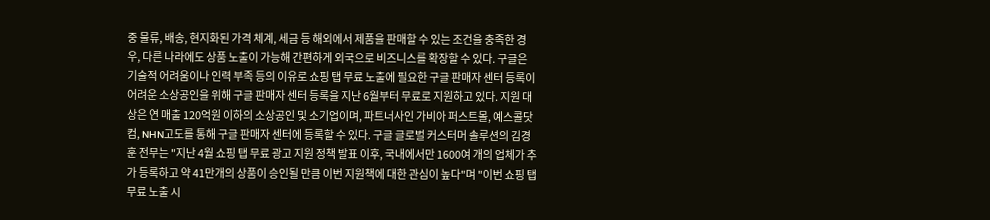중 물류, 배송, 현지화된 가격 체계, 세금 등 해외에서 제품을 판매할 수 있는 조건을 충족한 경우, 다른 나라에도 상품 노출이 가능해 간편하게 외국으로 비즈니스를 확장할 수 있다. 구글은 기술적 어려움이나 인력 부족 등의 이유로 쇼핑 탭 무료 노출에 필요한 구글 판매자 센터 등록이 어려운 소상공인을 위해 구글 판매자 센터 등록을 지난 6월부터 무료로 지원하고 있다. 지원 대상은 연 매출 120억원 이하의 소상공인 및 소기업이며, 파트너사인 가비아 퍼스트몰, 예스콜닷컴, NHN고도를 통해 구글 판매자 센터에 등록할 수 있다. 구글 글로벌 커스터머 솔루션의 김경훈 전무는 "지난 4월 쇼핑 탭 무료 광고 지원 정책 발표 이후, 국내에서만 1600여 개의 업체가 추가 등록하고 약 41만개의 상품이 승인될 만큼 이번 지원책에 대한 관심이 높다"며 "이번 쇼핑 탭 무료 노출 시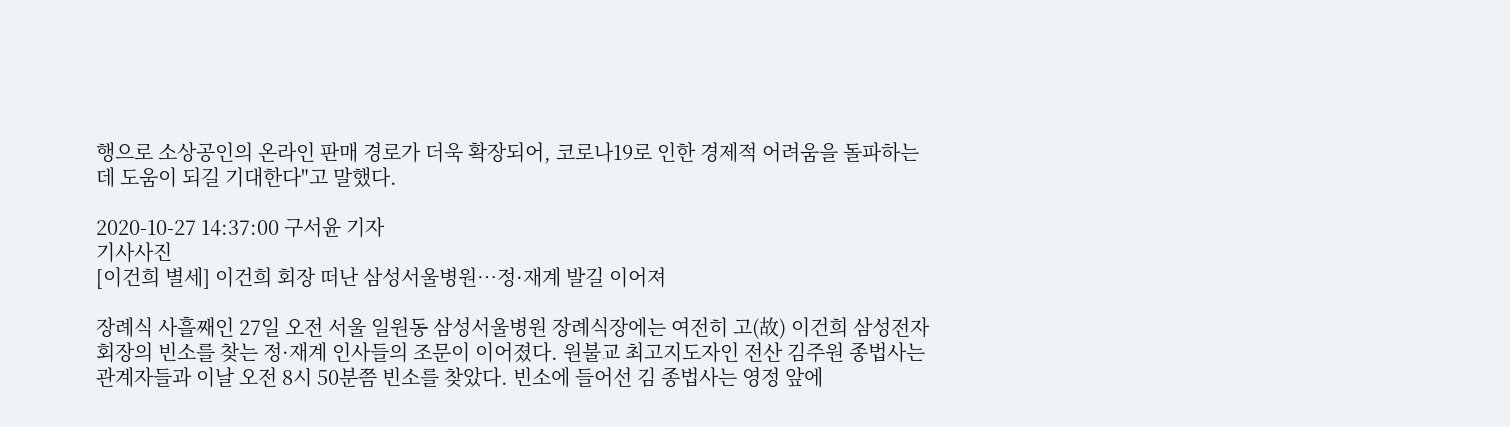행으로 소상공인의 온라인 판매 경로가 더욱 확장되어, 코로나19로 인한 경제적 어려움을 돌파하는 데 도움이 되길 기대한다"고 말했다.

2020-10-27 14:37:00 구서윤 기자
기사사진
[이건희 별세] 이건희 회장 떠난 삼성서울병원…정·재계 발길 이어져

장례식 사흘째인 27일 오전 서울 일원동 삼성서울병원 장례식장에는 여전히 고(故) 이건희 삼성전자 회장의 빈소를 찾는 정·재계 인사들의 조문이 이어졌다. 원불교 최고지도자인 전산 김주원 종법사는 관계자들과 이날 오전 8시 50분쯤 빈소를 찾았다. 빈소에 들어선 김 종법사는 영정 앞에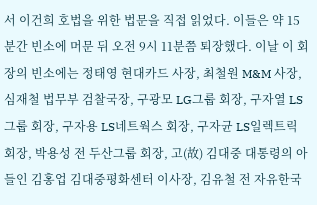서 이건희 호법을 위한 법문을 직접 읽었다. 이들은 약 15분간 빈소에 머문 뒤 오전 9시 11분쯤 퇴장했다. 이날 이 회장의 빈소에는 정태영 현대카드 사장, 최철원 M&M 사장, 심재철 법무부 검찰국장, 구광모 LG그룹 회장, 구자열 LS그룹 회장, 구자용 LS네트웍스 회장, 구자균 LS일렉트릭 회장, 박용성 전 두산그룹 회장, 고(故) 김대중 대통령의 아들인 김홍업 김대중평화센터 이사장, 김유철 전 자유한국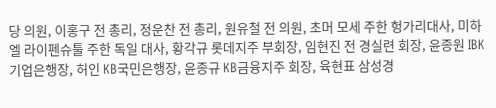당 의원, 이홍구 전 총리, 정운찬 전 총리, 원유철 전 의원, 초머 모세 주한 헝가리대사, 미하엘 라이펜슈툴 주한 독일 대사, 황각규 롯데지주 부회장, 임현진 전 경실련 회장, 윤종원 IBK기업은행장, 허인 KB국민은행장, 윤종규 KB금융지주 회장, 육현표 삼성경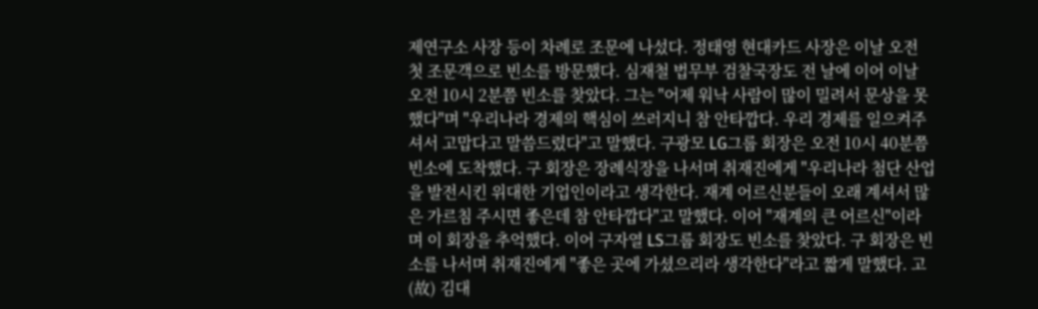제연구소 사장 등이 차례로 조문에 나섰다. 정태영 현대카드 사장은 이날 오전 첫 조문객으로 빈소를 방문했다. 심재철 법무부 검찰국장도 전 날에 이어 이날 오전 10시 2분쯤 빈소를 찾았다. 그는 "어제 워낙 사람이 많이 밀려서 문상을 못 했다"며 "우리나라 경제의 핵심이 쓰러지니 참 안타깝다. 우리 경제를 일으켜주셔서 고맙다고 말씀드렸다"고 말했다. 구광모 LG그룹 회장은 오전 10시 40분쯤 빈소에 도착했다. 구 회장은 장례식장을 나서며 취재진에게 "우리나라 첨단 산업을 발전시킨 위대한 기업인이라고 생각한다. 재계 어르신분들이 오래 계셔서 많은 가르침 주시면 좋은데 참 안타깝다"고 말했다. 이어 "재계의 큰 어르신"이라며 이 회장을 추억했다. 이어 구자열 LS그룹 회장도 빈소를 찾았다. 구 회장은 빈소를 나서며 취재진에게 "좋은 곳에 가셨으리라 생각한다"라고 짧게 말했다. 고(故) 김대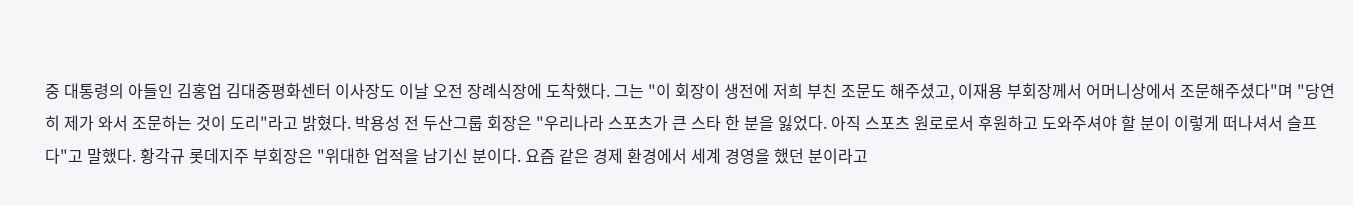중 대통령의 아들인 김홍업 김대중평화센터 이사장도 이날 오전 장례식장에 도착했다. 그는 "이 회장이 생전에 저희 부친 조문도 해주셨고, 이재용 부회장께서 어머니상에서 조문해주셨다"며 "당연히 제가 와서 조문하는 것이 도리"라고 밝혔다. 박용성 전 두산그룹 회장은 "우리나라 스포츠가 큰 스타 한 분을 잃었다. 아직 스포츠 원로로서 후원하고 도와주셔야 할 분이 이렇게 떠나셔서 슬프다"고 말했다. 황각규 롯데지주 부회장은 "위대한 업적을 남기신 분이다. 요즘 같은 경제 환경에서 세계 경영을 했던 분이라고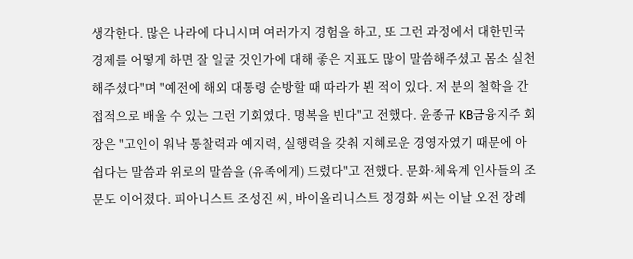생각한다. 많은 나라에 다니시며 여러가지 경험을 하고, 또 그런 과정에서 대한민국 경제를 어떻게 하면 잘 일굴 것인가에 대해 좋은 지표도 많이 말씀해주셨고 몸소 실천해주셨다"며 "예전에 해외 대통령 순방할 때 따라가 뵌 적이 있다. 저 분의 철학을 간접적으로 배울 수 있는 그런 기회였다. 명복을 빈다"고 전했다. 윤종규 KB금융지주 회장은 "고인이 워낙 통찰력과 예지력, 실행력을 갖춰 지혜로운 경영자였기 때문에 아쉽다는 말씀과 위로의 말씀을 (유족에게) 드렸다"고 전했다. 문화·체육계 인사들의 조문도 이어졌다. 피아니스트 조성진 씨, 바이올리니스트 정경화 씨는 이날 오전 장례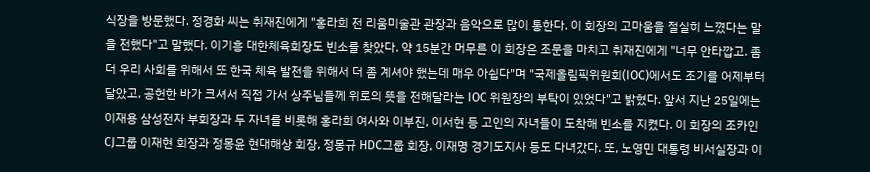식장을 방문했다. 정경화 씨는 취재진에게 "홍라희 전 리움미술관 관장과 음악으로 많이 통한다. 이 회장의 고마움을 절실히 느꼈다는 말을 전했다"고 말했다. 이기흥 대한체육회장도 빈소를 찾았다. 약 15분간 머무른 이 회장은 조문을 마치고 취재진에게 "너무 안타깝고. 좀 더 우리 사회를 위해서 또 한국 체육 발전을 위해서 더 좀 계셔야 했는데 매우 아쉽다"며 "국제올림픽위원회(IOC)에서도 조기를 어제부터 달았고, 공헌한 바가 크셔서 직접 가서 상주님들께 위로의 뜻을 전해달라는 IOC 위원장의 부탁이 있었다"고 밝혔다. 앞서 지난 25일에는 이재용 삼성전자 부회장과 두 자녀를 비롯해 홍라희 여사와 이부진, 이서현 등 고인의 자녀들이 도착해 빈소를 지켰다. 이 회장의 조카인 CJ그룹 이재현 회장과 정몽윤 현대해상 회장, 정몽규 HDC그룹 회장, 이재명 경기도지사 등도 다녀갔다. 또, 노영민 대통령 비서실장과 이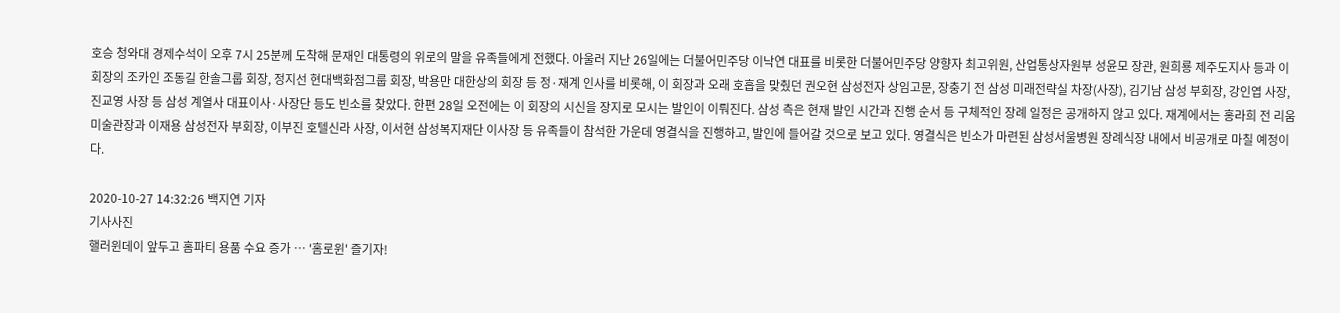호승 청와대 경제수석이 오후 7시 25분께 도착해 문재인 대통령의 위로의 말을 유족들에게 전했다. 아울러 지난 26일에는 더불어민주당 이낙연 대표를 비롯한 더불어민주당 양향자 최고위원, 산업통상자원부 성윤모 장관, 원희룡 제주도지사 등과 이 회장의 조카인 조동길 한솔그룹 회장, 정지선 현대백화점그룹 회장, 박용만 대한상의 회장 등 정·재계 인사를 비롯해, 이 회장과 오래 호흡을 맞췄던 권오현 삼성전자 상임고문, 장충기 전 삼성 미래전략실 차장(사장), 김기남 삼성 부회장, 강인엽 사장, 진교영 사장 등 삼성 계열사 대표이사·사장단 등도 빈소를 찾았다. 한편 28일 오전에는 이 회장의 시신을 장지로 모시는 발인이 이뤄진다. 삼성 측은 현재 발인 시간과 진행 순서 등 구체적인 장례 일정은 공개하지 않고 있다. 재계에서는 홍라희 전 리움미술관장과 이재용 삼성전자 부회장, 이부진 호텔신라 사장, 이서현 삼성복지재단 이사장 등 유족들이 참석한 가운데 영결식을 진행하고, 발인에 들어갈 것으로 보고 있다. 영결식은 빈소가 마련된 삼성서울병원 장례식장 내에서 비공개로 마칠 예정이다.

2020-10-27 14:32:26 백지연 기자
기사사진
핼러윈데이 앞두고 홈파티 용품 수요 증가 … '홈로윈' 즐기자!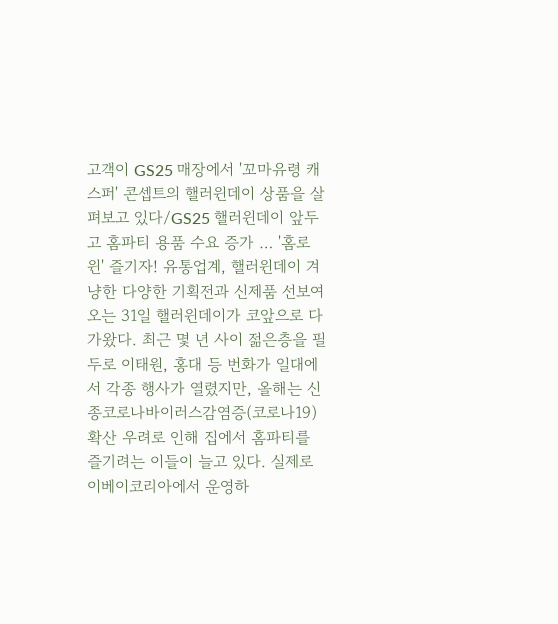고객이 GS25 매장에서 '꼬마유령 캐스퍼' 콘셉트의 핼러윈데이 상품을 살펴보고 있다/GS25 핼러윈데이 앞두고 홈파티 용품 수요 증가 … '홈로윈' 즐기자! 유통업계, 핼러윈데이 겨냥한 다양한 기획전과 신제품 선보여 오는 31일 핼러윈데이가 코앞으로 다가왔다. 최근 몇 년 사이 젊은층을 필두로 이태원, 홍대 등 번화가 일대에서 각종 행사가 열렸지만, 올해는 신종코로나바이러스감염증(코로나19) 확산 우려로 인해 집에서 홈파티를 즐기려는 이들이 늘고 있다. 실제로 이베이코리아에서 운영하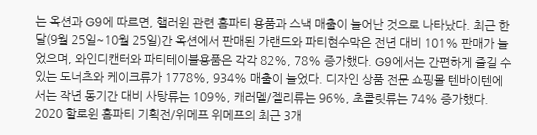는 옥션과 G9에 따르면, 핼러윈 관련 홈파티 용품과 스낵 매출이 늘어난 것으로 나타났다. 최근 한달(9월 25일~10월 25일)간 옥션에서 판매된 가랜드와 파티현수막은 전년 대비 101% 판매가 늘었으며, 와인디캔터와 파티테이블용품은 각각 82%, 78% 증가했다. G9에서는 간편하게 즐길 수 있는 도너츠와 케이크류가 1778%, 934% 매출이 늘었다. 디자인 상품 전문 쇼핑몰 텐바이텐에서는 작년 동기간 대비 사탕류는 109%, 캐러멜/젤리류는 96%, 초콜릿류는 74% 증가했다. 2020 할로윈 홈파티 기획전/위메프 위메프의 최근 3개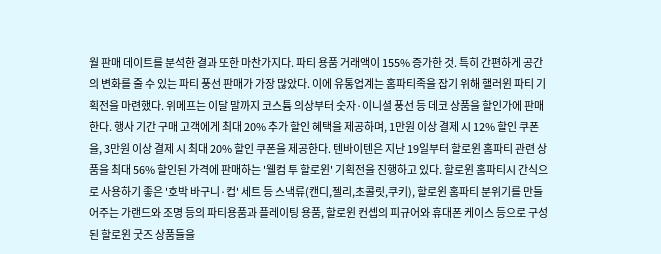월 판매 데이트를 분석한 결과 또한 마찬가지다. 파티 용품 거래액이 155% 증가한 것. 특히 간편하게 공간의 변화를 줄 수 있는 파티 풍선 판매가 가장 많았다. 이에 유통업계는 홈파티족을 잡기 위해 핼러윈 파티 기획전을 마련했다. 위메프는 이달 말까지 코스튬 의상부터 숫자·이니셜 풍선 등 데코 상품을 할인가에 판매한다. 행사 기간 구매 고객에게 최대 20% 추가 할인 혜택을 제공하며, 1만원 이상 결제 시 12% 할인 쿠폰을, 3만원 이상 결제 시 최대 20% 할인 쿠폰을 제공한다. 텐바이텐은 지난 19일부터 할로윈 홈파티 관련 상품을 최대 56% 할인된 가격에 판매하는 '웰컴 투 할로윈' 기획전을 진행하고 있다. 할로윈 홈파티시 간식으로 사용하기 좋은 '호박 바구니·컵' 세트 등 스낵류(캔디,젤리,초콜릿,쿠키), 할로윈 홈파티 분위기를 만들어주는 가랜드와 조명 등의 파티용품과 플레이팅 용품, 할로윈 컨셉의 피규어와 휴대폰 케이스 등으로 구성된 할로윈 굿즈 상품들을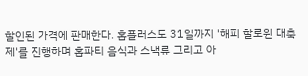할인된 가격에 판매한다. 홈플러스도 31일까지 '해피 할로윈 대축제'를 진행하며 홈파티 음식과 스낵류 그리고 아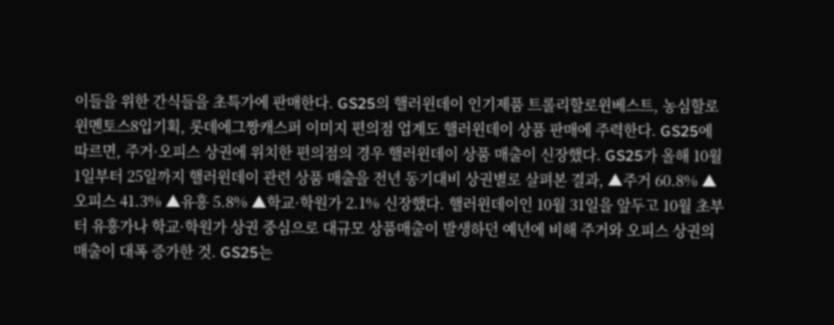이들을 위한 간식들을 초특가에 판매한다. GS25의 핼러윈데이 인기제품 트롤리할로윈베스트, 농심할로윈멘토스8입기획, 롯데에그짱캐스퍼 이미지 편의점 업계도 핼러윈데이 상품 판매에 주력한다. GS25에 따르면, 주거·오피스 상권에 위치한 편의점의 경우 핼러윈데이 상품 매출이 신장했다. GS25가 올해 10월 1일부터 25일까지 핼러윈데이 관련 상품 매출을 전년 동기대비 상권별로 살펴본 결과, ▲주거 60.8% ▲오피스 41.3% ▲유흥 5.8% ▲학교·학원가 2.1% 신장했다. 핼러윈데이인 10월 31일을 앞두고 10월 초부터 유흥가나 학교·학원가 상권 중심으로 대규모 상품매출이 발생하던 예년에 비해 주거와 오피스 상권의 매출이 대폭 증가한 것. GS25는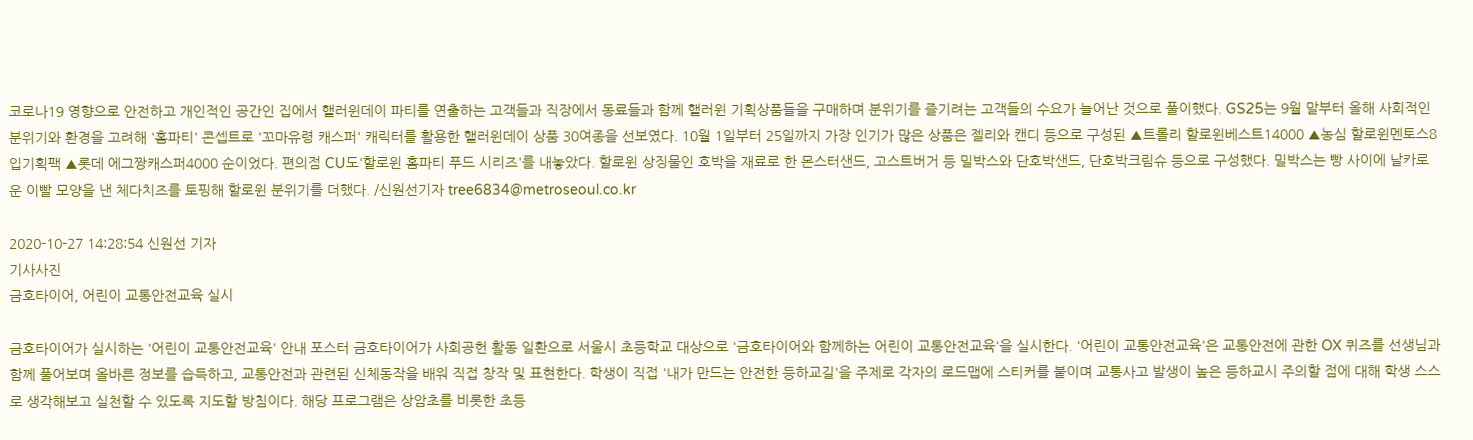코로나19 영향으로 안전하고 개인적인 공간인 집에서 핼러윈데이 파티를 연출하는 고객들과 직장에서 동료들과 함께 핼러윈 기획상품들을 구매하며 분위기를 즐기려는 고객들의 수요가 늘어난 것으로 풀이했다. GS25는 9월 말부터 올해 사회적인 분위기와 환경을 고려해 '홈파티' 콘셉트로 '꼬마유령 캐스퍼' 캐릭터를 활용한 핼러윈데이 상품 30여종을 선보였다. 10월 1일부터 25일까지 가장 인기가 많은 상품은 젤리와 캔디 등으로 구성된 ▲트롤리 할로윈베스트14000 ▲농심 할로윈멘토스8입기획팩 ▲롯데 에그짱캐스퍼4000 순이었다. 편의점 CU도'할로윈 홈파티 푸드 시리즈'를 내놓았다. 할로윈 상징물인 호박을 재료로 한 몬스터샌드, 고스트버거 등 밀박스와 단호박샌드, 단호박크림슈 등으로 구성했다. 밀박스는 빵 사이에 날카로운 이빨 모양을 낸 체다치즈를 토핑해 할로윈 분위기를 더했다. /신원선기자 tree6834@metroseoul.co.kr

2020-10-27 14:28:54 신원선 기자
기사사진
금호타이어, 어린이 교통안전교육 실시

금호타이어가 실시하는 '어린이 교통안전교육' 안내 포스터 금호타이어가 사회공헌 활동 일환으로 서울시 초등학교 대상으로 '금호타이어와 함께하는 어린이 교통안전교육'을 실시한다. '어린이 교통안전교육'은 교통안전에 관한 OX 퀴즈를 선생님과 함께 풀어보며 올바른 정보를 습득하고, 교통안전과 관련된 신체동작을 배워 직접 창작 및 표현한다. 학생이 직접 '내가 만드는 안전한 등하교길'을 주제로 각자의 로드맵에 스티커를 붙이며 교통사고 발생이 높은 등하교시 주의할 점에 대해 학생 스스로 생각해보고 실천할 수 있도록 지도할 방침이다. 해당 프로그램은 상암초를 비롯한 초등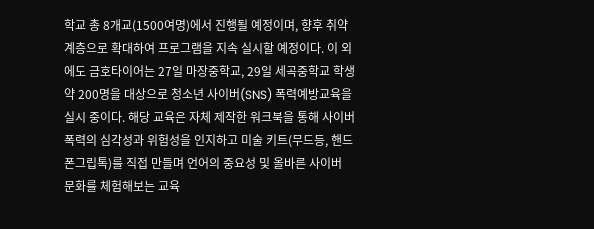학교 총 8개교(1500여명)에서 진행될 예정이며, 향후 취약계층으로 확대하여 프로그램을 지속 실시할 예정이다. 이 외에도 금호타이어는 27일 마장중학교, 29일 세곡중학교 학생 약 200명을 대상으로 청소년 사이버(SNS) 폭력예방교육을 실시 중이다. 해당 교육은 자체 제작한 워크북을 통해 사이버 폭력의 심각성과 위험성을 인지하고 미술 키트(무드등, 핸드폰그립톡)를 직접 만들며 언어의 중요성 및 올바른 사이버 문화를 체험해보는 교육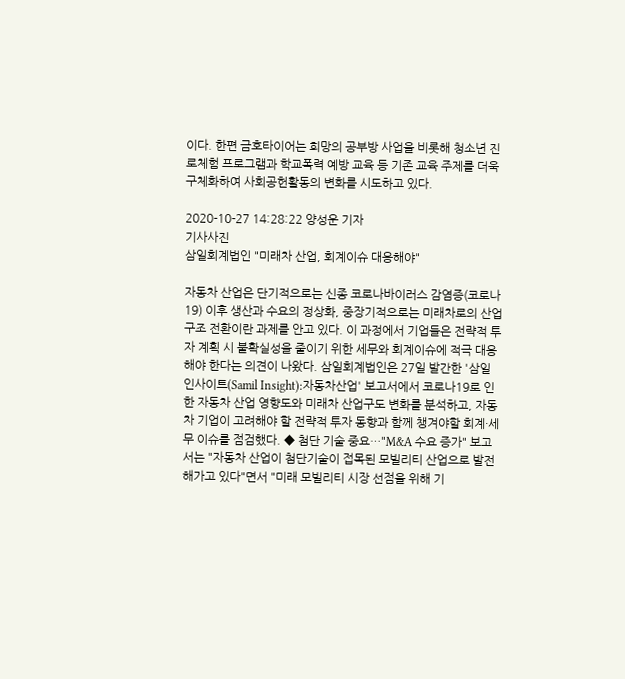이다. 한편 금호타이어는 희망의 공부방 사업을 비롯해 청소년 진로체험 프로그램과 학교폭력 예방 교육 등 기존 교육 주제를 더욱 구체화하여 사회공헌활동의 변화를 시도하고 있다.

2020-10-27 14:28:22 양성운 기자
기사사진
삼일회계법인 "미래차 산업, 회계이슈 대응해야"

자동차 산업은 단기적으로는 신종 코로나바이러스 감염증(코로나19) 이후 생산과 수요의 정상화, 중장기적으로는 미래차로의 산업구조 전환이란 과제를 안고 있다. 이 과정에서 기업들은 전략적 투자 계획 시 불확실성을 줄이기 위한 세무와 회계이슈에 적극 대응해야 한다는 의견이 나왔다. 삼일회계법인은 27일 발간한 '삼일 인사이트(Samil Insight):자동차산업' 보고서에서 코로나19로 인한 자동차 산업 영향도와 미래차 산업구도 변화를 분석하고, 자동차 기업이 고려해야 할 전략적 투자 동향과 함께 챙겨야할 회계·세무 이슈를 점검했다. ◆ 첨단 기술 중요…"M&A 수요 증가" 보고서는 "자동차 산업이 첨단기술이 접목된 모빌리티 산업으로 발전해가고 있다"면서 "미래 모빌리티 시장 선점을 위해 기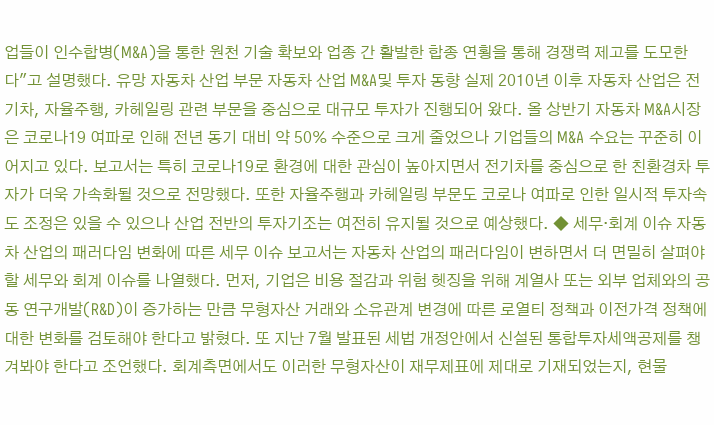업들이 인수합병(M&A)을 통한 원천 기술 확보와 업종 간 활발한 합종 연횡을 통해 경쟁력 제고를 도모한다"고 설명했다. 유망 자동차 산업 부문 자동차 산업 M&A및 투자 동향 실제 2010년 이후 자동차 산업은 전기차, 자율주행, 카헤일링 관련 부문을 중심으로 대규모 투자가 진행되어 왔다. 올 상반기 자동차 M&A시장은 코로나19 여파로 인해 전년 동기 대비 약 50% 수준으로 크게 줄었으나 기업들의 M&A 수요는 꾸준히 이어지고 있다. 보고서는 특히 코로나19로 환경에 대한 관심이 높아지면서 전기차를 중심으로 한 친환경차 투자가 더욱 가속화될 것으로 전망했다. 또한 자율주행과 카헤일링 부문도 코로나 여파로 인한 일시적 투자속도 조정은 있을 수 있으나 산업 전반의 투자기조는 여전히 유지될 것으로 예상했다. ◆ 세무·회계 이슈 자동차 산업의 패러다임 변화에 따른 세무 이슈 보고서는 자동차 산업의 패러다임이 변하면서 더 면밀히 살펴야 할 세무와 회계 이슈를 나열했다. 먼저, 기업은 비용 절감과 위험 헷징을 위해 계열사 또는 외부 업체와의 공동 연구개발(R&D)이 증가하는 만큼 무형자산 거래와 소유관계 변경에 따른 로열티 정책과 이전가격 정책에 대한 변화를 검토해야 한다고 밝혔다. 또 지난 7월 발표된 세법 개정안에서 신설된 통합투자세액공제를 챙겨봐야 한다고 조언했다. 회계측면에서도 이러한 무형자산이 재무제표에 제대로 기재되었는지, 현물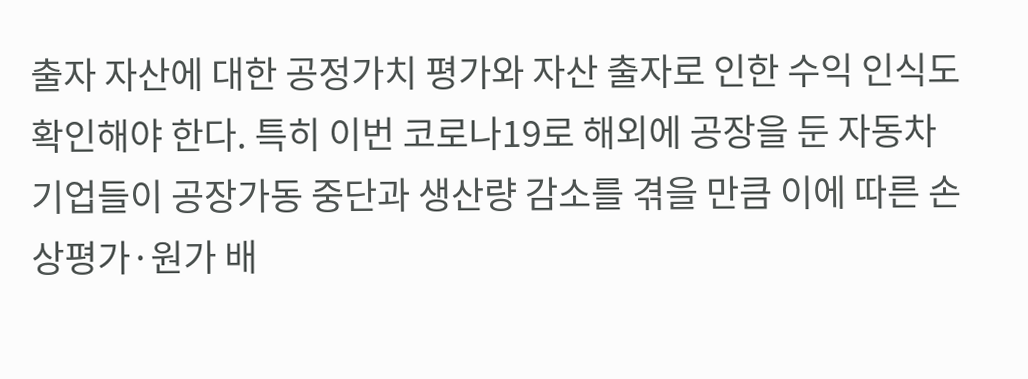출자 자산에 대한 공정가치 평가와 자산 출자로 인한 수익 인식도 확인해야 한다. 특히 이번 코로나19로 해외에 공장을 둔 자동차 기업들이 공장가동 중단과 생산량 감소를 겪을 만큼 이에 따른 손상평가·원가 배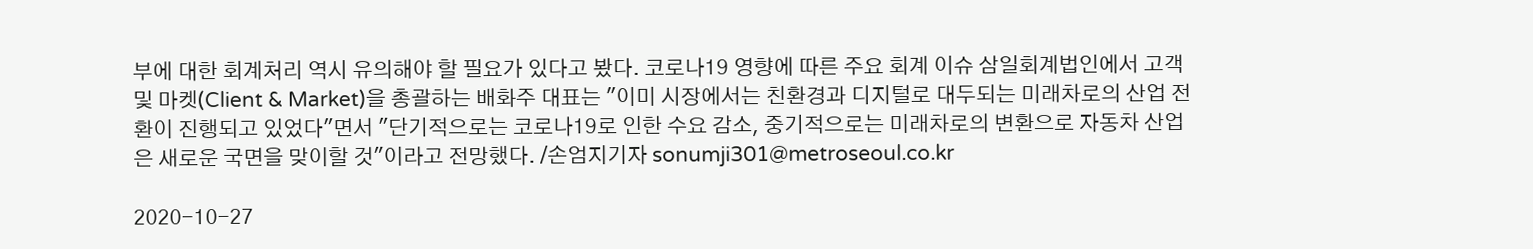부에 대한 회계처리 역시 유의해야 할 필요가 있다고 봤다. 코로나19 영향에 따른 주요 회계 이슈 삼일회계법인에서 고객 및 마켓(Client & Market)을 총괄하는 배화주 대표는 "이미 시장에서는 친환경과 디지털로 대두되는 미래차로의 산업 전환이 진행되고 있었다"면서 "단기적으로는 코로나19로 인한 수요 감소, 중기적으로는 미래차로의 변환으로 자동차 산업은 새로운 국면을 맞이할 것"이라고 전망했다. /손엄지기자 sonumji301@metroseoul.co.kr

2020-10-27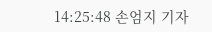14:25:48 손엄지 기자